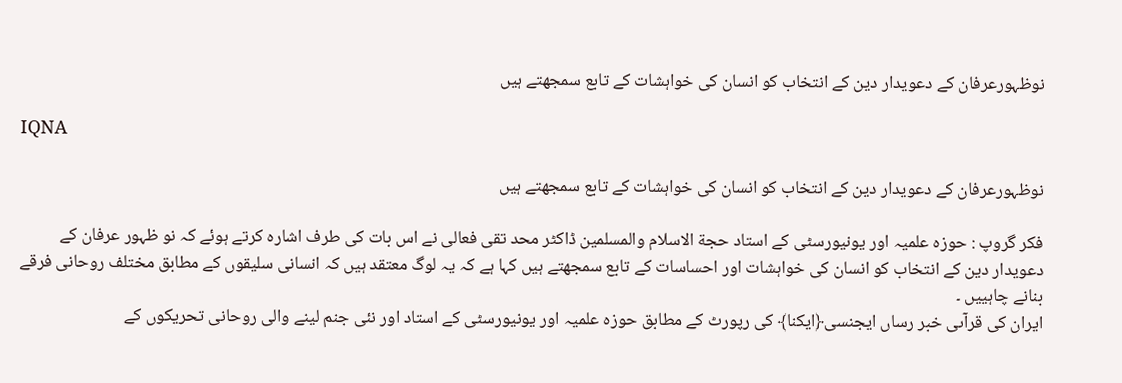نوظہورعرفان كے دعويدار دين كے انتخاب كو انسان كی خواہشات كے تابع سمجھتے ہیں

IQNA

نوظہورعرفان كے دعويدار دين كے انتخاب كو انسان كی خواہشات كے تابع سمجھتے ہیں

فكر گروپ : حوزہ علمیہ اور يونيورسٹی كے استاد حجة الاسلام والمسلمین ڈاکٹر محد تقی فعالی نے اس بات کی طرف اشارہ کرتے ہوئے کہ نو ظہور عرفان كے دعويدار دين كے انتخاب كو انسان كی خواہشات اور احساسات كے تابع سمجھتے ہیں كہا ہے كہ یہ لوگ معتقد ہیں كہ انسانی سليقوں كے مطابق مختلف روحانی فرقے بنانے چاہيیں ۔
ايران كی قرآںی خبر رساں ايجنسی﴿ايكنا﴾ كی رپورٹ كے مطابق حوزہ علمیہ اور يونيورسٹی كے استاد اور نئی جنم لينے والی روحانی تحريكوں كے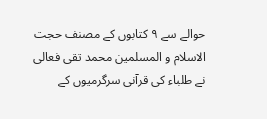حوالے سے ۹ كتابوں كے مصنف حجت الاسلام و المسلمين محمد تقی فعالی نے طلباء كی قرآنی سرگرميوں كے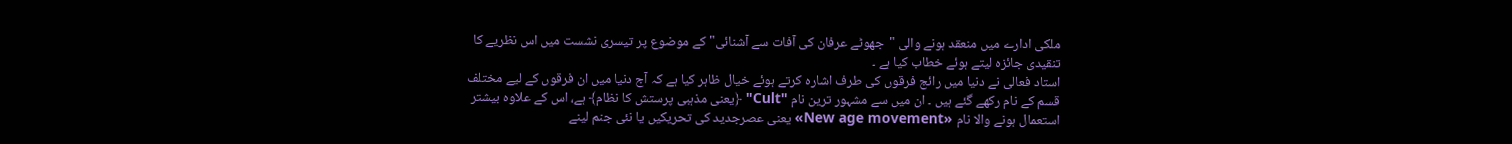ملكی ادارے میں منعقد ہونے والی "جھوٹے عرفان كی آفات سے آشنائی" كے موضوع پر تیسری نشست میں اس نظریے كا تنقيدی جائزہ ليتے ہوئے خطاب كيا ہے ۔
استاد فعالی نے دنيا میں رائج فرقوں كی طرف اشارہ كرتے ہوئے خيال ظاہر كيا ہے كہ آج دنيا میں ان فرقوں كے لیے مختلف قسم كے نام ركھے گئے ہیں ۔ ان میں سے مشہور ترين نام "Cult" ﴿يعنی مذہبی پرستش كا نظام﴾ ہے، اس كے علاوہ بيشتر استعمال ہونے والا نام «New age movement» يعنی عصرجديد كی تحريكیں يا نئی جنم لينے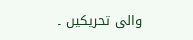والی تحريكیں ۔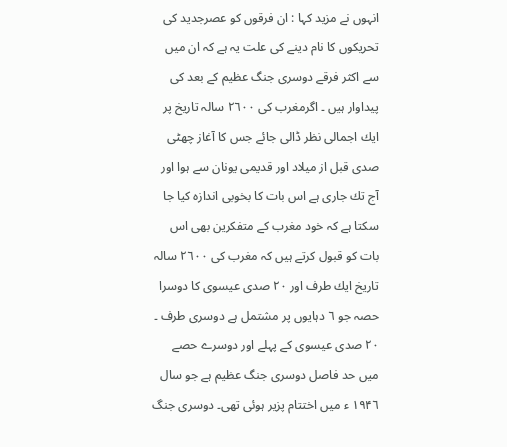انہوں نے مزيد كہا : ان فرقوں كو عصرجديد كی تحريكوں كا نام دينے كی علت یہ ہے كہ ان میں سے اكثر فرقے دوسری جنگ عظيم كے بعد كی پيداوار ہیں ۔ اگرمغرب كی ۲٦۰۰ سالہ تاريخ پر ايك اجمالی نظر ڈالی جائے جس كا آغاز چھٹی صدی قبل از ميلاد اور قديمی يونان سے ہوا اور آج تك جاری ہے اس بات كا بخوبی اندازہ کیا جا سکتا ہے كہ خود مغرب كے متفكرين بھی اس بات كو قبول كرتے ہیں كہ مغرب كی ۲٦۰۰ سالہ تاريخ ايك طرف اور ۲۰ صدی عيسوی كا دوسرا حصہ جو ٦ دہايوں پر مشتمل ہے دوسری طرف ۔ ۲۰ صدی عيسوی كے پہلے اور دوسرے حصے میں حد فاصل دوسری جنگ عظيم ہے جو سال ١۹۴٦ ء میں اختتام پزير ہوئی تھی۔ دوسری جنگ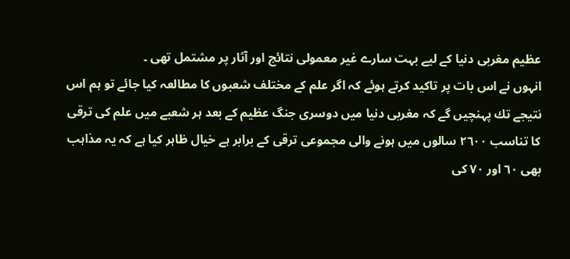عظيم مغربی دنیا كے لیے بہت سارے غير معمولی نتائج اور آثار پر مشتمل تھی ۔
انہوں نے اس بات پر تاكيد كرتے ہوئے كہ اگر علم كے مختلف شعبوں كا مطالعہ كيا جائے تو ہم اس نتيجے تك پہنچیں گے كہ مغربی دنيا میں دوسری جنگ عظيم كے بعد ہر شعبے میں علم كی ترقی كا تناسب ۲٦۰۰ سالوں میں ہونے والی مجموعی ترقی كے برابر ہے خيال ظاہر كيا ہے كہ یہ مذاہب بھی ٦۰ اور ۷۰ كی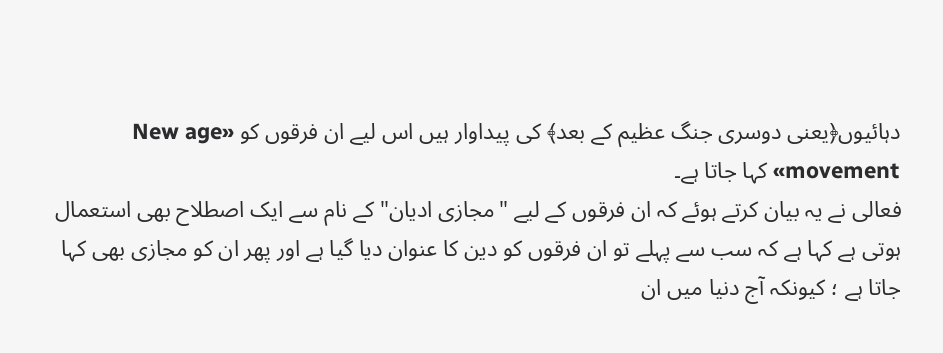دہائيوں﴿يعنی دوسری جنگ عظيم كے بعد﴾ كی پيداوار ہیں اس لیے ان فرقوں كو «New age movement» كہا جاتا ہے۔
فعالی نے یہ بيان كرتے ہوئے كہ ان فرقوں كے لیے "مجازی اديان" كے نام سے ایک اصطلاح بھی استعمال ہوتی ہے كہا ہے كہ سب سے پہلے تو ان فرقوں كو دين كا عنوان ديا گيا ہے اور پھر ان كو مجازی بھی كہا جاتا ہے ؛ كيونكہ آج دنيا میں ان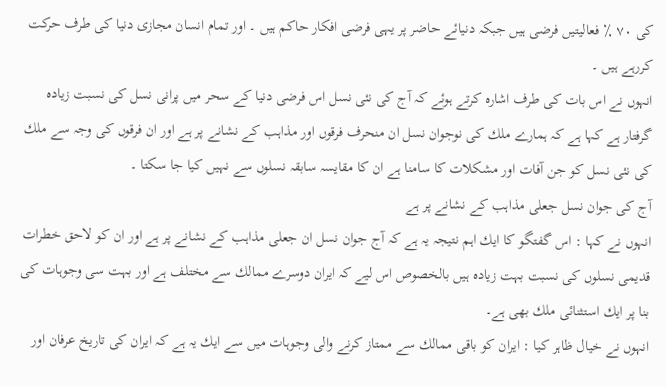كی ۷۰ ٪ فعاليتیں فرضی ہیں جبکہ دنيائے حاضر پر یہی فرضی افكار حاكم ہیں ۔ اور تمام انسان مجازی دنيا كی طرف حركت كررہے ہیں ۔
انہوں نے اس بات كی طرف اشارہ كرتے ہوئے كہ آج كی نئی نسل اس فرضی دنيا كے سحر میں پرانی نسل كی نسبت زيادہ گرفتار ہے كہا ہے كہ ہمارے ملك كی نوجوان نسل ان منحرف فرقوں اور مذاہب كے نشانے پر ہے اور ان فرقوں كی وجہ سے ملك كی نئی نسل كو جن آفات اور مشکلات كا سامنا ہے ان كا مقايسہ سابقہ نسلوں سے نہیں كيا جا سكتا ۔
آج كی جوان نسل جعلی مذاہب كے نشانے پر ہے
انہوں نے كہا : اس گفتگو كا ايك اہم نتيجہ یہ ہے كہ آج جوان نسل ان جعلی مذاہب كے نشانے پر ہے اور ان كو لاحق خطرات قديمی نسلوں کی نسبت بہت زيادہ ہیں بالخصوص اس لیے کہ ايران دوسرے ممالك سے مختلف ہے اور بہت سی وجوہات كی بنا پر ايك استثنائی ملك بھی ہے۔
انہوں نے خيال ظاہر كيا : ايران كو باقی ممالك سے ممتاز كرنے والی وجوہات میں سے ايك یہ ہے كہ ايران كی تاريخ عرفان اور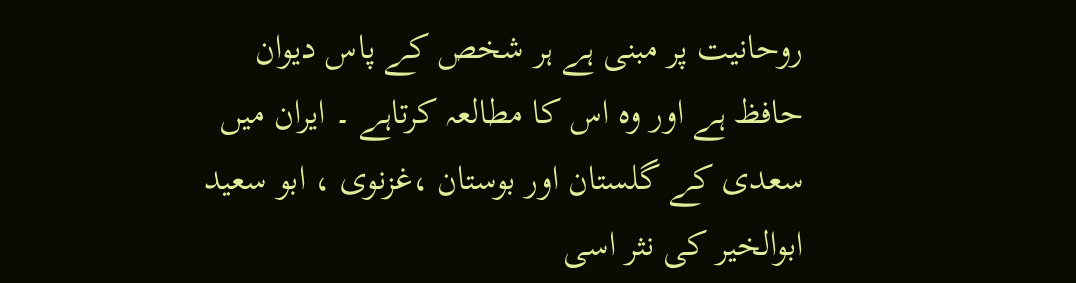روحانيت پر مبنی ہے ہر شخص كے پاس ديوان حافظ ہے اور وہ اس كا مطالعہ كرتاہے ۔ ايران میں سعدی كے گلستان اور بوستان ،غزنوی ، ابو سعيد ابوالخير كی نثر اسی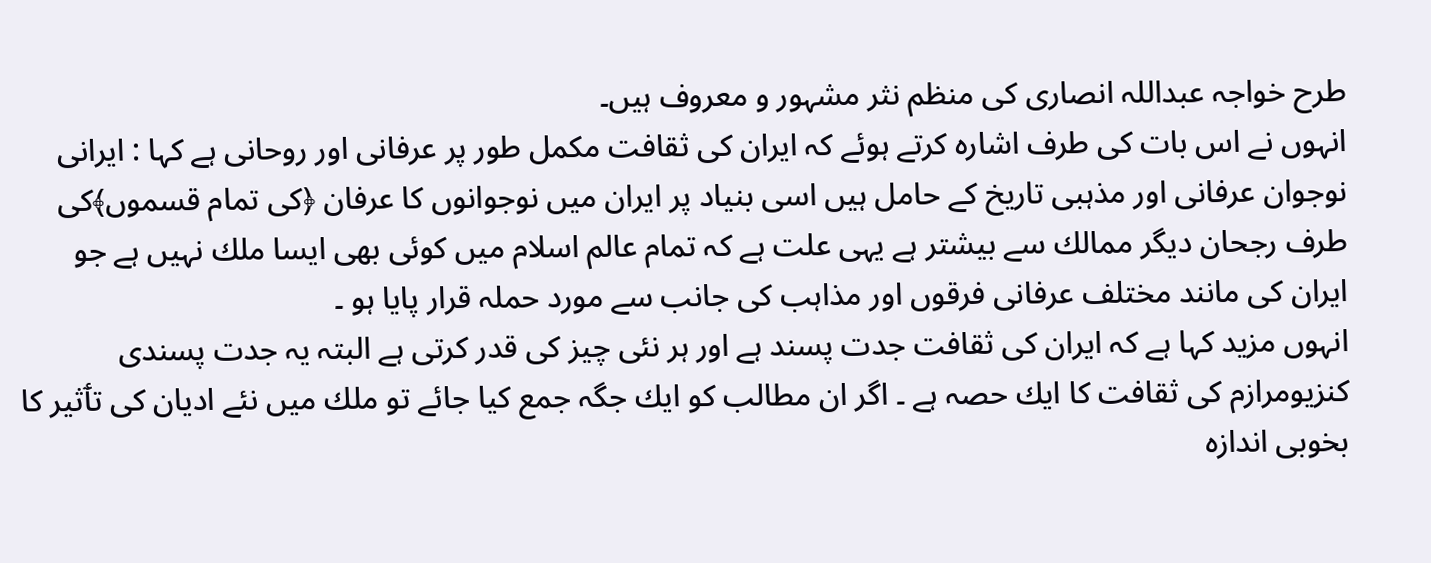طرح خواجہ عبداللہ انصاری كی منظم نثر مشہور و معروف ہیں۔
انہوں نے اس بات كی طرف اشارہ كرتے ہوئے كہ ايران كی ثقافت مكمل طور پر عرفانی اور روحانی ہے كہا : ايرانی نوجوان عرفانی اور مذہبی تاريخ كے حامل ہیں اسی بنياد پر ايران میں نوجوانوں كا عرفان ﴿كی تمام قسموں﴾كی طرف رجحان ديگر ممالك سے بيشتر ہے یہی علت ہے كہ تمام عالم اسلام میں كوئی بھی ايسا ملك نہیں ہے جو ايران كی مانند مختلف عرفانی فرقوں اور مذاہب کی جانب سے مورد حملہ قرار پايا ہو ۔
انہوں مزيد كہا ہے كہ ايران كی ثقافت جدت پسند ہے اور ہر نئی چيز كی قدر كرتی ہے البتہ یہ جدت پسندی كنزيومرازم كی ثقافت كا ايك حصہ ہے ۔ اگر ان مطالب كو ايك جگہ جمع كيا جائے تو ملك میں نئے اديان كی تٲثير كا بخوبی اندازہ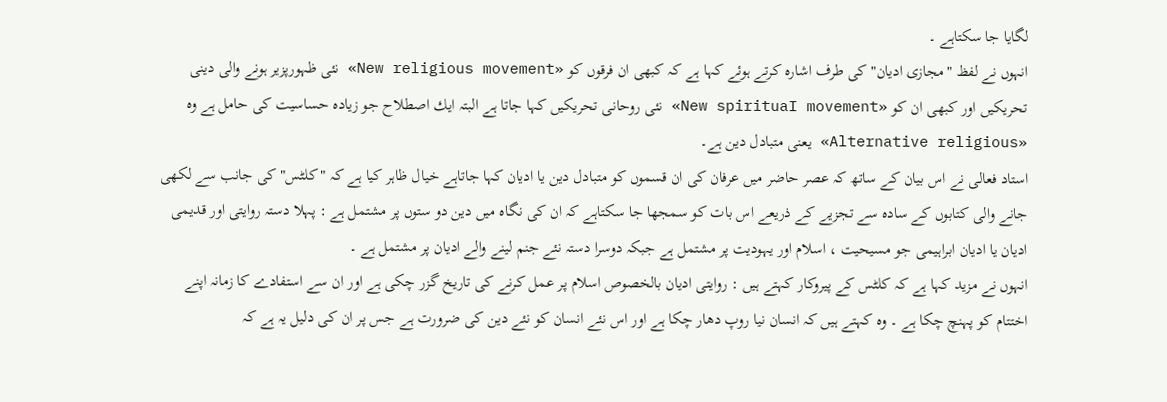لگايا جا سكتاہے ۔
انہوں نے لفظ "مجازی اديان" كی طرف اشارہ كرتے ہوئے كہا ہے كہ كبھی ان فرقوں كو «New religious movement» نئی ظہورپزير ہونے والی دينی تحريكیں اور كبھی ان كو «New spirituaI movement» نئی روحانی تحريكیں كہا جاتا ہے البتہ ايك اصطلاح جو زيادہ حساسيت كی حامل ہے وہ «Alternative religious» يعنی متبادل دين ہے۔
استاد فعالی نے اس بيان كے ساتھ كہ عصر حاضر میں عرفان كی ان قسموں كو متبادل دين يا اديان كہا جاتاہے خيال ظاہر كيا ہے كہ "كلٹس" كی جانب سے لكھی جانے والی كتابوں كے سادہ سے تجزیے كے ذريعے اس بات كو سمجھا جا سكتاہے كہ ان كی نگاہ میں دين دو ستوں پر مشتمل ہے : پہلا دستہ روايتی اور قديمی اديان يا اديان ابراہيمی جو مسيحيت ، اسلام اور یہوديت پر مشتمل ہے جبكہ دوسرا دستہ نئے جنم لينے والے اديان پر مشتمل ہے ۔
انہوں نے مزيد كہا ہے كہ كلٹس كے پيروكار كہتے ہیں : روايتی اديان بالخصوص اسلام پر عمل كرنے كی تاريخ گزر چكی ہے اور ان سے استفادے كا زمانہ اپنے اختتام كو پہنچ چكا ہے ۔ وہ كہتے ہیں كہ انسان نیا روپ دھار چكا ہے اور اس نئے انسان كو نئے دين كی ضرورت ہے جس پر ان كی دليل یہ ہے كہ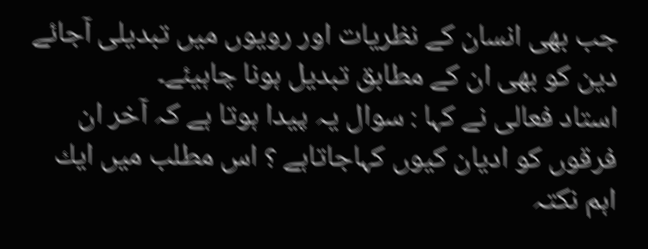جب بھی انسان كے نظريات اور رويوں میں تبديلی آجائے دين كو بھی ان كے مطابق تبديل ہونا چاہيئے۔
استاد فعالی نے كہا : سوال یہ پيدا ہوتا ہے كہ آخر ان فرقوں كو اديان كيوں كہاجاتاہے ؟ اس مطلب میں ايك اہم نكتہ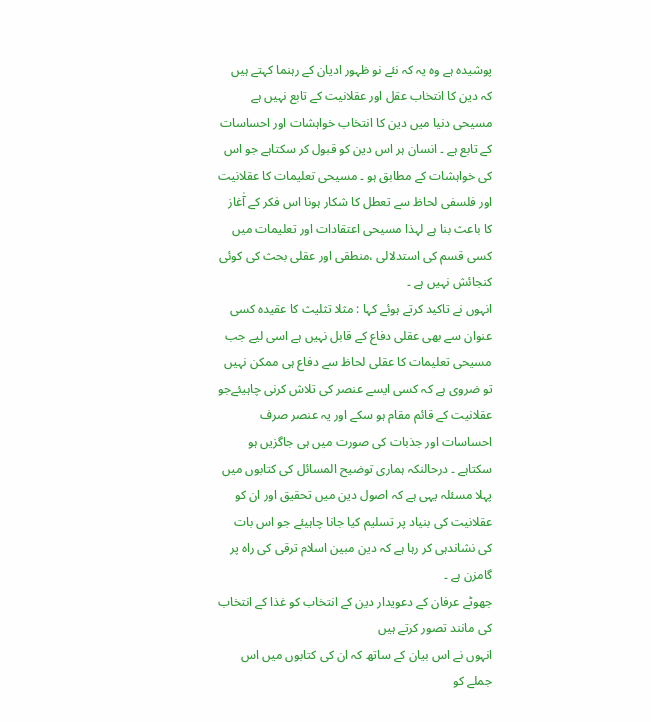پوشیدہ ہے وہ یہ كہ نئے نو ظہور اديان كے رہنما كہتے ہیں كہ دين كا انتخاب عقل اور عقلانیت كے تابع نہیں ہے مسيحی دنيا میں دين كا انتخاب خواہشات اور احساسات كے تابع ہے ۔ انسان ہر اس دين كو قبول كر سكتاہے جو اس كی خواہشات كے مطابق ہو ۔ مسيحی تعليمات كا عقلانیت اور فلسفی لحاظ سے تعطل كا شكار ہونا اس فکر کے آٰغاز کا باعث بنا ہے لہذا مسيحی اعتقادات اور تعليمات میں كسی قسم كی استدلالی ،منطقی اور عقلی بحث كی كوئی كنجائش نہیں ہے ۔
انہوں نے تاكيد كرتے ہوئے كہا : مثلا تثليث كا عقيدہ كسی عنوان سے بھی عقلی دفاع کے قابل نہیں ہے اسی لیے جب مسيحی تعليمات كا عقلی لحاظ سے دفاع ہی ممكن نہیں تو ضروی ہے كہ كسی ایسے عنصر کی تلاش کرنی چاہیئےجو عقلانيت كے قائم مقام ہو سكے اور یہ عنصر صرف احساسات اور جذبات کی صورت میں ہی جاگزیں ہو سکتاہے ۔ درحالنكہ ہماری توضيح المسائل کی کتابوں میں پہلا مسئلہ یہی ہے كہ اصول دين میں تحقيق اور ان کو عقلانيت كی بنياد پر تسلیم كيا جانا چاہیئے جو اس بات كی نشاندہی كر رہا ہے كہ دين مبين اسلام ترقی كی راہ پر گامزن ہے ۔
جھوٹے عرفان كے دعويدار دين كے انتخاب كو غذا كے انتخاب كی مانند تصور كرتے ہیں
انہوں نے اس بيان كے ساتھ كہ ان كی كتابوں میں اس جملے كو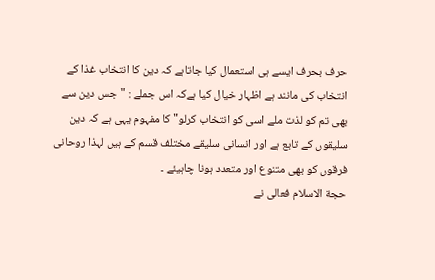حرف بحرف ايسے ہی استعمال كيا جاتاہے كہ دين كا انتخاب غذا كے انتخاب كی مانند ہے اظہار خيال كيا ہےكہ اس جملے : "جس دين سے بھی تم كو لذت ملے اسی كو انتخاب كرلو" کا مفہوم یہی ہے كہ دين سليقوں كے تابع ہے اور انسانی سليقے مختلف قسم كے ہیں لہذا روحانی فرقوں كو بھی متنوع اور متعدد ہونا چاہيئے ۔
حجة الاسلام فعالی نے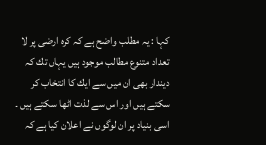كہا : یہ مطلب واضح ہے كہ كرہ ارضی پر لا تعداد متنوع مطالب موجود ہیں یہاں تك كہ ديندار بھی ان میں سے ايك كا انتخاب كر سكتے ہیں اور اس سے لذت اٹھا سکتے ہیں ۔ اسی بنیاد پر ان لوگوں نے اعلان كيا ہے كہ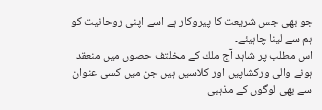جو بھی جس شريعت كا پيروكار ہے اسے اپنی روحانيت كو ہم سے لينا چاہيئے۔
اس مطلب پر شاہد آج ملك كے مخلتف حصوں میں منعقد ہونے والی وركشاپیں اور كلاسیں ہیں جن میں كسی عنوان سے بھی لوگوں كے مذہبی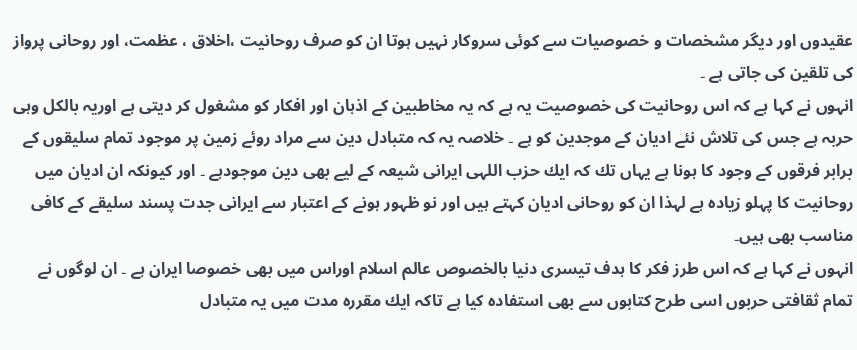عقيدوں اور ديگر مشخصات و خصوصيات سے كوئی سروكار نہیں ہوتا ان کو صرف روحانيت ،اخلاق ، عظمت، اور روحانی پرواز كی تلقين كی جاتی ہے ۔
انہوں نے كہا ہے كہ اس روحانيت كی خصوصيت یہ ہے كہ یہ مخاطبین كے اذہان اور افكار كو مشغول كر ديتی ہے اوریہ بالکل وہی حربہ ہے جس كی تلاش نئے اديان كے موجدين كو ہے ۔ خلاصہ یہ کہ متبادل دين سے مراد روئے زمين پر موجود تمام سليقوں كے برابر فرقوں کے وجود کا ہونا ہے یہاں تك كہ ايك حزب اللہی ايرانی شيعہ كے لیے بھی دين موجودہے ۔ اور كيونكہ ان اديان میں روحانيت كا پہلو زيادہ ہے لہذا ان كو روحانی اديان كہتے ہیں اور نو ظہور ہونے کے اعتبار سے ايرانی جدت پسند سليقے كے كافی مناسب بھی ہیں۔
انہوں نے كہا ہے كہ اس طرز فكر كا ہدف تيسری دنيا بالخصوص عالم اسلام اوراس میں بھی خصوصا ايران ہے ۔ ان لوگوں نے تمام ثقافتی حربوں اسی طرح كتابوں سے بھی استفادہ كيا ہے تاكہ ايك مقررہ مدت میں یہ متبادل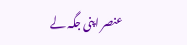عنصر اپنی جگہ لے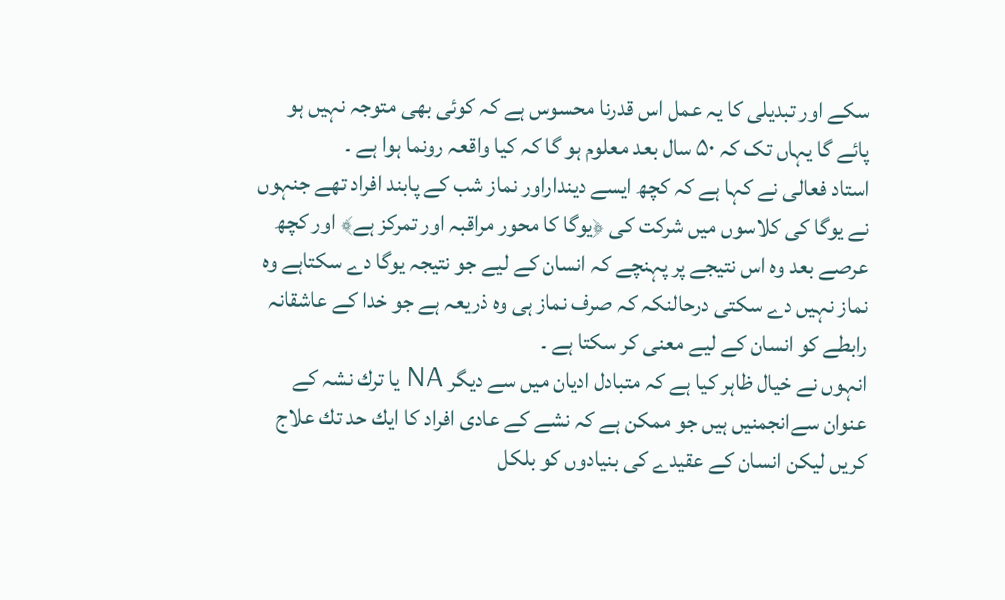سكے اور تبدیلی كا یہ عمل اس قدرنا محسوس ہے كہ كوئی بھی متوجہ نہیں ہو پائے گا یہاں تک کہ ۵۰ سال بعد معلوم ہو گا كہ كيا واقعہ رونما ہوا ہے ۔
استاد فعالی نے كہا ہے كہ كچھ ايسے دينداراور نماز شب كے پابند افراد تھے جنہوں نے يوگا كی كلاسوں میں شركت كی ﴿يوگا كا محور مراقبہ اور تمركز ہے﴾ اور كچھ عرصے بعد وہ اس نتيجے پر پہنچے كہ انسان كے لیے جو نتيجہ يوگا دے سكتاہے وہ نماز نہیں دے سكتی درحالنكہ كہ صرف نماز ہی وہ ذريعہ ہے جو خدا كے عاشقانہ رابطے كو انسان كے لیے معنی كر سكتا ہے ۔
انہوں نے خيال ظاہر كيا ہے كہ متبادل اديان میں سے ديگر NA يا ترك نشہ كے عنوان سےانجمنیں ہیں جو ممكن ہے کہ نشے كے عادی افراد كا ايك حد تك علاج كریں ليكن انسان كے عقيدے كی بنيادوں كو بلكل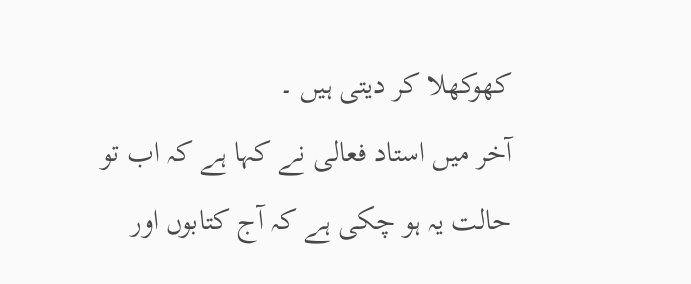كھوكھلا كر ديتی ہیں ۔
آخر میں استاد فعالی نے كہا ہے كہ اب تو حالت یہ ہو چكی ہے كہ آج كتابوں اور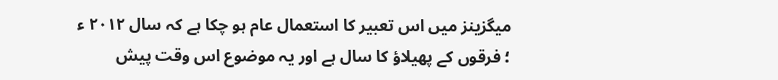ميگزينز میں اس تعبير كا استعمال عام ہو چكا ہے كہ سال ۲۰١۲ ء ؛ فرقوں كے پھيلاؤ كا سال ہے اور یہ موضوع اس وقت پيش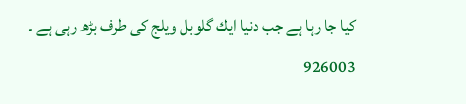كيا جا رہا ہے جب دنيا ايك گلوبل ويلج كی طرف بڑھ رہی ہے ۔
926003